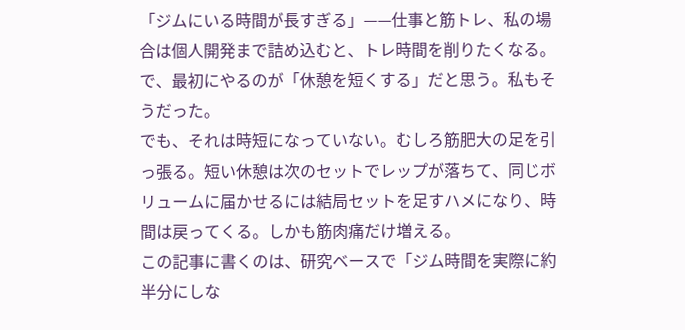「ジムにいる時間が長すぎる」——仕事と筋トレ、私の場合は個人開発まで詰め込むと、トレ時間を削りたくなる。で、最初にやるのが「休憩を短くする」だと思う。私もそうだった。
でも、それは時短になっていない。むしろ筋肥大の足を引っ張る。短い休憩は次のセットでレップが落ちて、同じボリュームに届かせるには結局セットを足すハメになり、時間は戻ってくる。しかも筋肉痛だけ増える。
この記事に書くのは、研究ベースで「ジム時間を実際に約半分にしな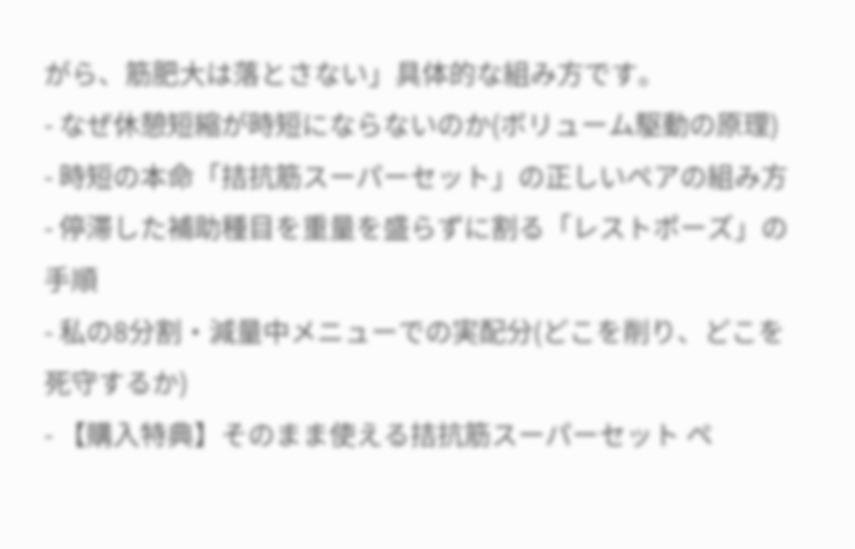がら、筋肥大は落とさない」具体的な組み方です。
- なぜ休憩短縮が時短にならないのか(ボリューム駆動の原理)
- 時短の本命「拮抗筋スーパーセット」の正しいペアの組み方
- 停滞した補助種目を重量を盛らずに割る「レストポーズ」の手順
- 私の8分割・減量中メニューでの実配分(どこを削り、どこを死守するか)
- 【購入特典】そのまま使える拮抗筋スーパーセット ペ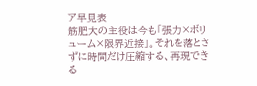ア早見表
筋肥大の主役は今も「張力×ボリューム×限界近接」。それを落とさずに時間だけ圧縮する、再現できる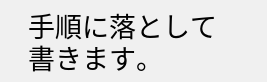手順に落として書きます。